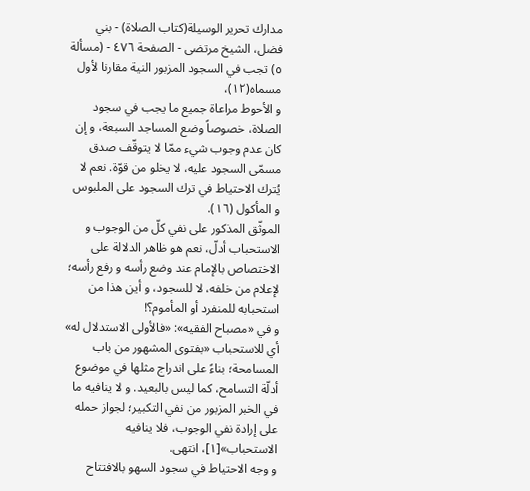مدارك تحرير الوسيلة(كتاب الصلاة) - بني فضل، الشيخ مرتضى - الصفحة ٤٧٦ - (مسألة ٥) تجب في السجود المزبور النية مقارنا لأول مسماه(١٢)،
و الأحوط مراعاة جميع ما يجب في سجود الصلاة، خصوصاً وضع المساجد السبعة، و إن كان عدم وجوب شيء ممّا لا يتوقّف صدق مسمّى السجود عليه، لا يخلو من قوّة. نعم لا يُترك الاحتياط في ترك السجود على الملبوس و المأكول (١٦).
الموثّق المذكور على نفي كلّ من الوجوب و الاستحباب أدلّ، نعم هو ظاهر الدلالة على الاختصاص بالإمام عند وضع رأسه و رفع رأسه؛ لإعلام من خلفه، لا للسجود، و أين هذا من استحبابه للمنفرد أو المأموم؟!
و في «مصباح الفقيه»: «فالأولى الاستدلال له» أي للاستحباب «بفتوى المشهور من باب المسامحة؛ بناءً على اندراج مثلها في موضوع أدلّة التسامح، كما ليس بالبعيد. و لا ينافيه ما في الخبر المزبور من نفي التكبير؛ لجواز حمله على إرادة نفي الوجوب، فلا ينافيه الاستحباب»[١]، انتهى.
و وجه الاحتياط في سجود السهو بالافتتاح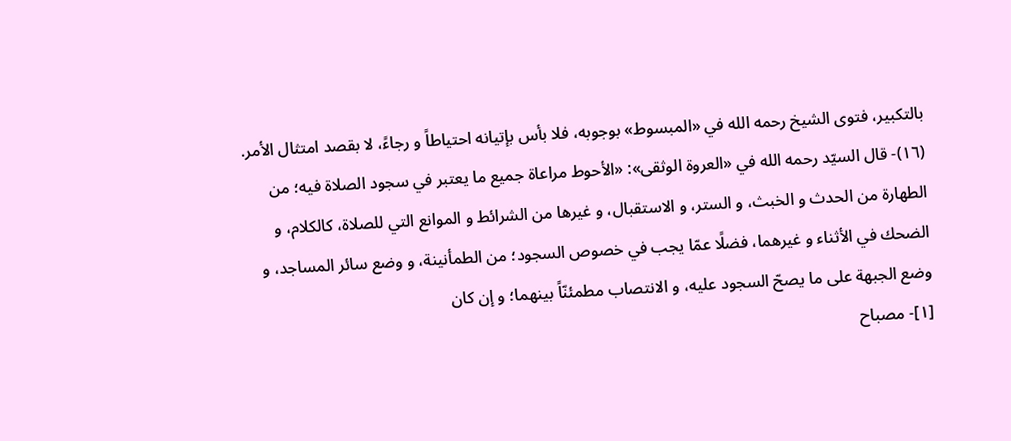بالتكبير، فتوى الشيخ رحمه الله في «المبسوط» بوجوبه، فلا بأس بإتيانه احتياطاً و رجاءً، لا بقصد امتثال الأمر.
(١٦)- قال السيّد رحمه الله في «العروة الوثقى»: «الأحوط مراعاة جميع ما يعتبر في سجود الصلاة فيه؛ من الطهارة من الحدث و الخبث، و الستر، و الاستقبال، و غيرها من الشرائط و الموانع التي للصلاة، كالكلام، و الضحك في الأثناء و غيرهما، فضلًا عمّا يجب في خصوص السجود؛ من الطمأنينة، و وضع سائر المساجد، و وضع الجبهة على ما يصحّ السجود عليه، و الانتصاب مطمئنّاً بينهما؛ و إن كان
[١]- مصباح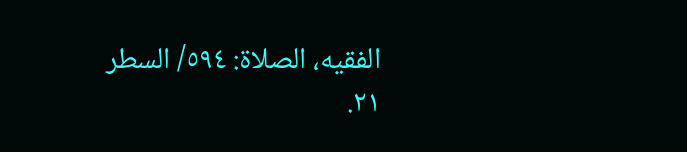الفقيه، الصلاة: ٥٩٤/ السطر ٢١.